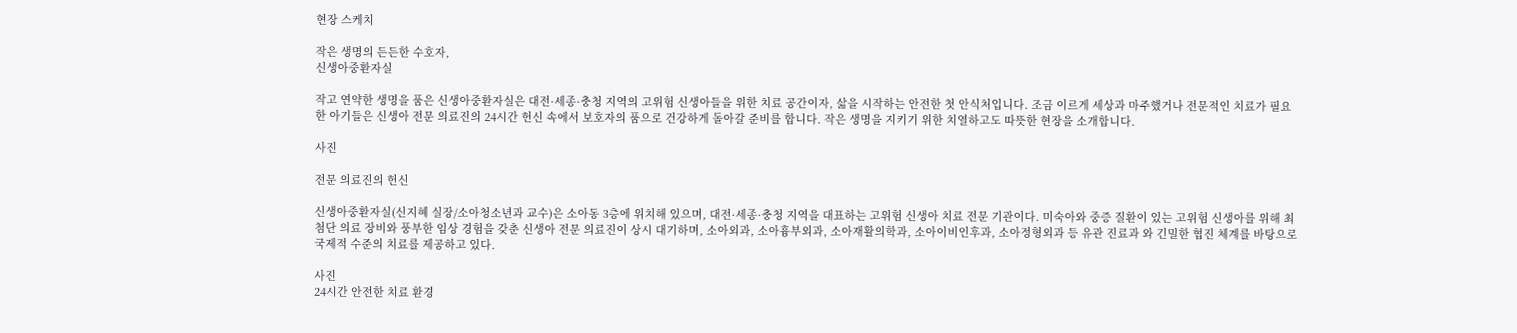현장 스케치

작은 생명의 든든한 수호자,
신생아중환자실

작고 연약한 생명을 품은 신생아중환자실은 대전·세종·충청 지역의 고위험 신생아들을 위한 치료 공간이자, 삶을 시작하는 안전한 첫 안식처입니다. 조금 이르게 세상과 마주했거나 전문적인 치료가 필요한 아기들은 신생아 전문 의료진의 24시간 헌신 속에서 보호자의 품으로 건강하게 돌아갈 준비를 합니다. 작은 생명을 지키기 위한 치열하고도 따뜻한 현장을 소개합니다.

사진

전문 의료진의 헌신

신생아중환자실(신지혜 실장/소아청소년과 교수)은 소아동 3층에 위치해 있으며, 대전·세종·충청 지역을 대표하는 고위험 신생아 치료 전문 기관이다. 미숙아와 중증 질환이 있는 고위험 신생아를 위해 최첨단 의료 장비와 풍부한 임상 경험을 갖춘 신생아 전문 의료진이 상시 대기하며, 소아외과, 소아흉부외과, 소아재활의학과, 소아이비인후과, 소아정형외과 등 유관 진료과 와 긴밀한 협진 체계를 바탕으로 국제적 수준의 치료를 제공하고 있다.

사진
24시간 안전한 치료 환경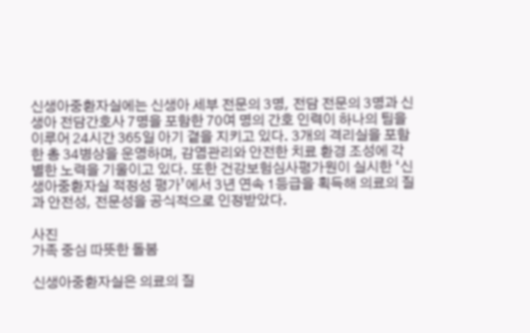신생아중환자실에는 신생아 세부 전문의 3명, 전담 전문의 3명과 신생아 전담간호사 7명을 포함한 70여 명의 간호 인력이 하나의 팀을 이루어 24시간 365일 아기 곁을 지키고 있다. 3개의 격리실을 포함한 총 34병상을 운영하며, 감염관리와 안전한 치료 환경 조성에 각별한 노력을 기울이고 있다. 또한 건강보험심사평가원이 실시한 ‘신생아중환자실 적정성 평가’에서 3년 연속 1등급을 획득해 의료의 질과 안전성, 전문성을 공식적으로 인정받았다.

사진
가족 중심 따뜻한 돌봄

신생아중환자실은 의료의 질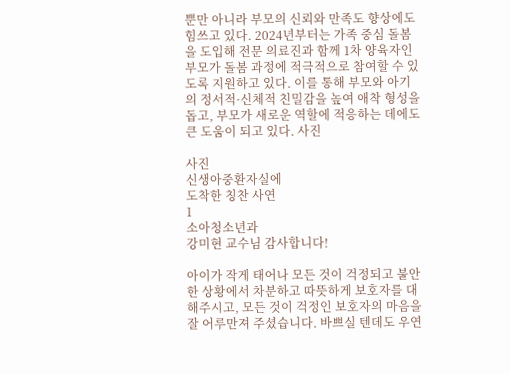뿐만 아니라 부모의 신뢰와 만족도 향상에도 힘쓰고 있다. 2024년부터는 가족 중심 돌봄을 도입해 전문 의료진과 함께 1차 양육자인 부모가 돌봄 과정에 적극적으로 참여할 수 있도록 지원하고 있다. 이를 통해 부모와 아기의 정서적·신체적 친밀감을 높여 애착 형성을 돕고, 부모가 새로운 역할에 적응하는 데에도 큰 도움이 되고 있다. 사진

사진
신생아중환자실에
도착한 칭찬 사연
1
소아청소년과
강미현 교수님 감사합니다!

아이가 작게 태어나 모든 것이 걱정되고 불안한 상황에서 차분하고 따뜻하게 보호자를 대해주시고, 모든 것이 걱정인 보호자의 마음을 잘 어루만져 주셨습니다. 바쁘실 텐데도 우연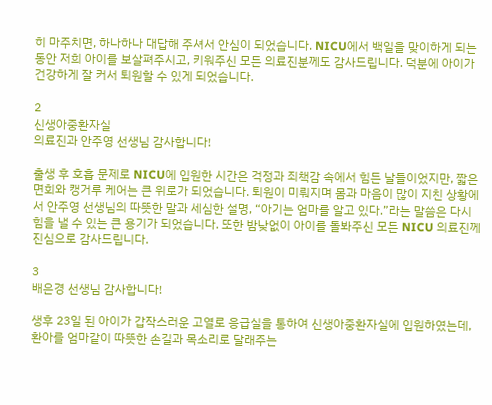히 마주치면, 하나하나 대답해 주셔서 안심이 되었습니다. NICU에서 백일을 맞이하게 되는 동안 저희 아이를 보살펴주시고, 키워주신 모든 의료진분께도 감사드립니다. 덕분에 아이가 건강하게 잘 커서 퇴원할 수 있게 되었습니다.

2
신생아중환자실
의료진과 안주영 선생님 감사합니다!

출생 후 호흡 문제로 NICU에 입원한 시간은 걱정과 죄책감 속에서 힘든 날들이었지만, 짧은 면회와 캥거루 케어는 큰 위로가 되었습니다. 퇴원이 미뤄지며 몸과 마음이 많이 지친 상황에서 안주영 선생님의 따뜻한 말과 세심한 설명, “아기는 엄마를 알고 있다.”라는 말씀은 다시 힘을 낼 수 있는 큰 용기가 되었습니다. 또한 밤낮없이 아이를 돌봐주신 모든 NICU 의료진께 진심으로 감사드립니다.

3
배은경 선생님 감사합니다!

생후 23일 된 아이가 갑작스러운 고열로 응급실을 통하여 신생아중환자실에 입원하였는데, 환아를 엄마같이 따뜻한 손길과 목소리로 달래주는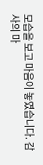모습을 보고 마음이 놓였습니다. 감사의 마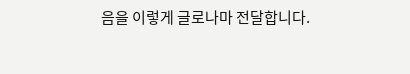음을 이렇게 글로나마 전달합니다.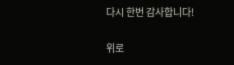다시 한번 감사합니다!

위로